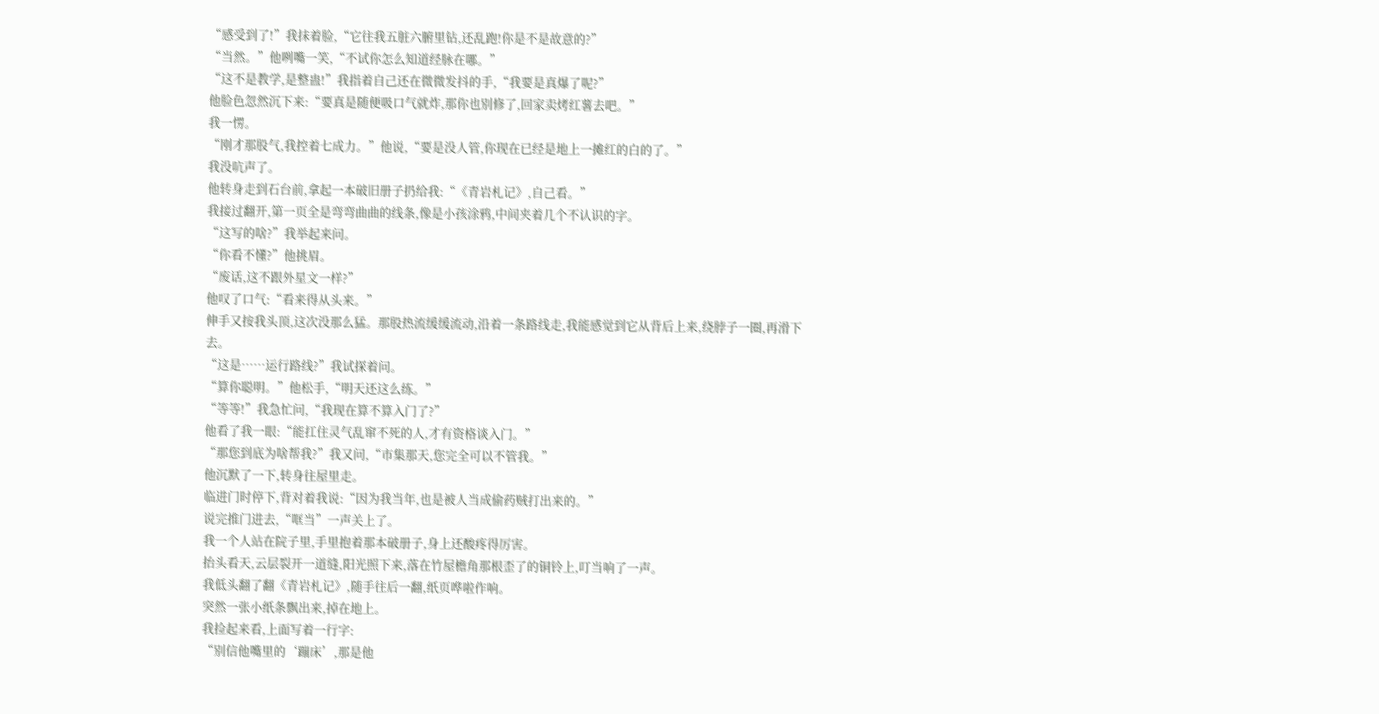“感受到了!”我抹着脸,“它往我五脏六腑里钻,还乱跑!你是不是故意的?”
“当然。”他咧嘴一笑,“不试你怎么知道经脉在哪。”
“这不是教学,是整蛊!”我指着自己还在微微发抖的手,“我要是真爆了呢?”
他脸色忽然沉下来:“要真是随便吸口气就炸,那你也别修了,回家卖烤红薯去吧。”
我一愣。
“刚才那股气,我控着七成力。”他说,“要是没人管,你现在已经是地上一摊红的白的了。”
我没吭声了。
他转身走到石台前,拿起一本破旧册子扔给我:“《青岩札记》,自己看。”
我接过翻开,第一页全是弯弯曲曲的线条,像是小孩涂鸦,中间夹着几个不认识的字。
“这写的啥?”我举起来问。
“你看不懂?”他挑眉。
“废话,这不跟外星文一样?”
他叹了口气:“看来得从头来。”
伸手又按我头顶,这次没那么猛。那股热流缓缓流动,沿着一条路线走,我能感觉到它从背后上来,绕脖子一圈,再滑下去。
“这是……运行路线?”我试探着问。
“算你聪明。”他松手,“明天还这么练。”
“等等!”我急忙问,“我现在算不算入门了?”
他看了我一眼:“能扛住灵气乱窜不死的人,才有资格谈入门。”
“那您到底为啥帮我?”我又问,“市集那天,您完全可以不管我。”
他沉默了一下,转身往屋里走。
临进门时停下,背对着我说:“因为我当年,也是被人当成偷药贼打出来的。”
说完推门进去,“哐当”一声关上了。
我一个人站在院子里,手里抱着那本破册子,身上还酸疼得厉害。
抬头看天,云层裂开一道缝,阳光照下来,落在竹屋檐角那根歪了的铜铃上,叮当响了一声。
我低头翻了翻《青岩札记》,随手往后一翻,纸页哗啦作响。
突然一张小纸条飘出来,掉在地上。
我捡起来看,上面写着一行字:
“别信他嘴里的‘蹦床’,那是他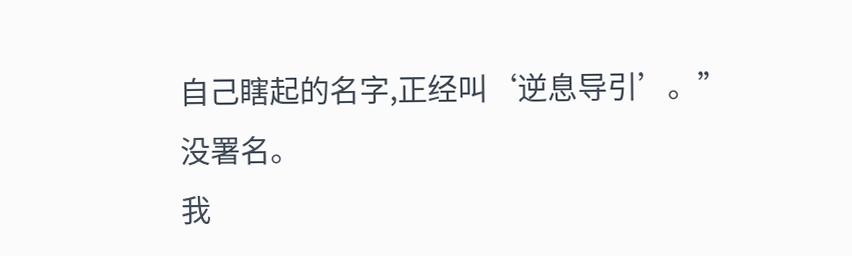自己瞎起的名字,正经叫‘逆息导引’。”
没署名。
我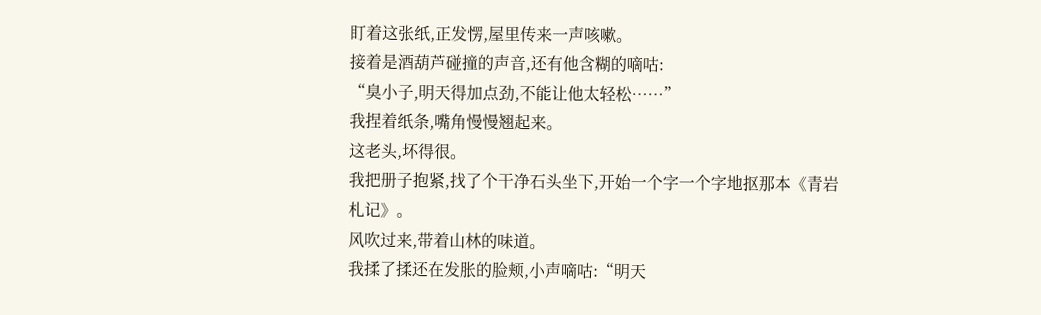盯着这张纸,正发愣,屋里传来一声咳嗽。
接着是酒葫芦碰撞的声音,还有他含糊的嘀咕:
“臭小子,明天得加点劲,不能让他太轻松……”
我捏着纸条,嘴角慢慢翘起来。
这老头,坏得很。
我把册子抱紧,找了个干净石头坐下,开始一个字一个字地抠那本《青岩札记》。
风吹过来,带着山林的味道。
我揉了揉还在发胀的脸颊,小声嘀咕:“明天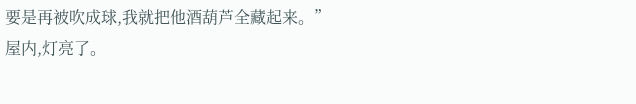要是再被吹成球,我就把他酒葫芦全藏起来。”
屋内,灯亮了。